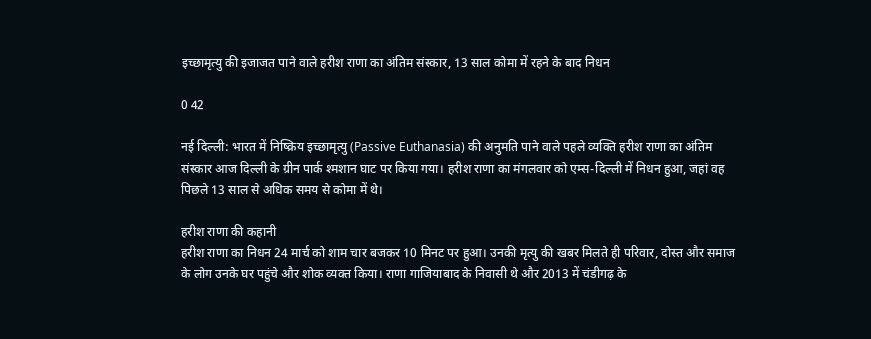इच्छामृत्यु की इजाजत पाने वाले हरीश राणा का अंतिम संस्कार, 13 साल कोमा में रहने के बाद निधन

0 42

नई दिल्ली: भारत में निष्क्रिय इच्छामृत्यु (Passive Euthanasia) की अनुमति पाने वाले पहले व्यक्ति हरीश राणा का अंतिम संस्कार आज दिल्ली के ग्रीन पार्क श्मशान घाट पर किया गया। हरीश राणा का मंगलवार को एम्स-दिल्ली में निधन हुआ, जहां वह पिछले 13 साल से अधिक समय से कोमा में थे।

हरीश राणा की कहानी
हरीश राणा का निधन 24 मार्च को शाम चार बजकर 10 मिनट पर हुआ। उनकी मृत्यु की खबर मिलते ही परिवार, दोस्त और समाज के लोग उनके घर पहुंचे और शोक व्यक्त किया। राणा गाजियाबाद के निवासी थे और 2013 में चंडीगढ़ के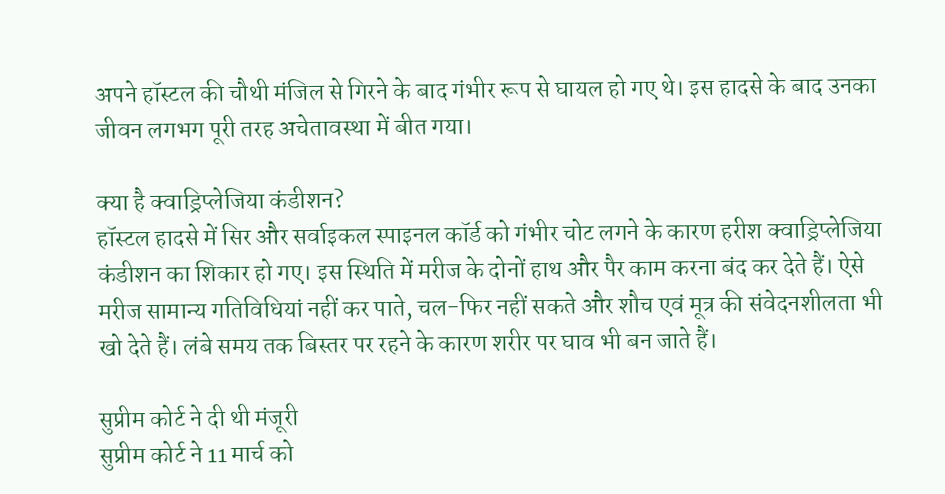अपने हॉस्टल की चौथी मंजिल से गिरने के बाद गंभीर रूप से घायल हो गए थे। इस हादसे के बाद उनका जीवन लगभग पूरी तरह अचेतावस्था में बीत गया।

क्या है क्वाड्रिप्लेजिया कंडीशन?
हॉस्टल हादसे में सिर और सर्वाइकल स्पाइनल कॉर्ड को गंभीर चोट लगने के कारण हरीश क्वाड्रिप्लेजिया कंडीशन का शिकार हो गए। इस स्थिति में मरीज के दोनों हाथ और पैर काम करना बंद कर देते हैं। ऐसे मरीज सामान्य गतिविधियां नहीं कर पाते, चल-फिर नहीं सकते और शौच एवं मूत्र की संवेदनशीलता भी खो देते हैं। लंबे समय तक बिस्तर पर रहने के कारण शरीर पर घाव भी बन जाते हैं।

सुप्रीम कोर्ट ने दी थी मंजूरी
सुप्रीम कोर्ट ने 11 मार्च को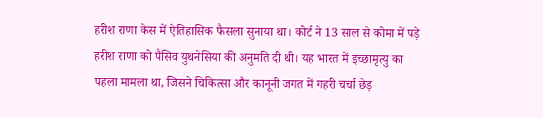हरीश राणा केस में ऐतिहासिक फैसला सुनाया था। कोर्ट ने 13 साल से कोमा में पड़े हरीश राणा को पैसिव युथनेसिया की अनुमति दी थी। यह भारत में इच्छामृत्यु का पहला मामला था, जिसने चिकित्सा और कानूनी जगत में गहरी चर्चा छेड़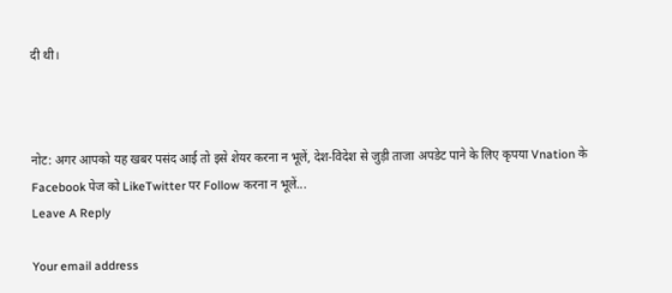दी थी।



नोट: अगर आपको यह खबर पसंद आई तो इसे शेयर करना न भूलें, देश-विदेश से जुड़ी ताजा अपडेट पाने के लिए कृपया Vnation के Facebook पेज को LikeTwitter पर Follow करना न भूलें...
Leave A Reply

Your email address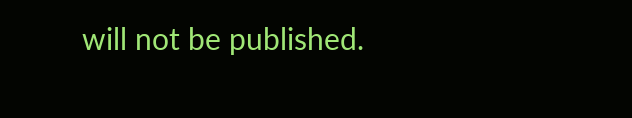will not be published.